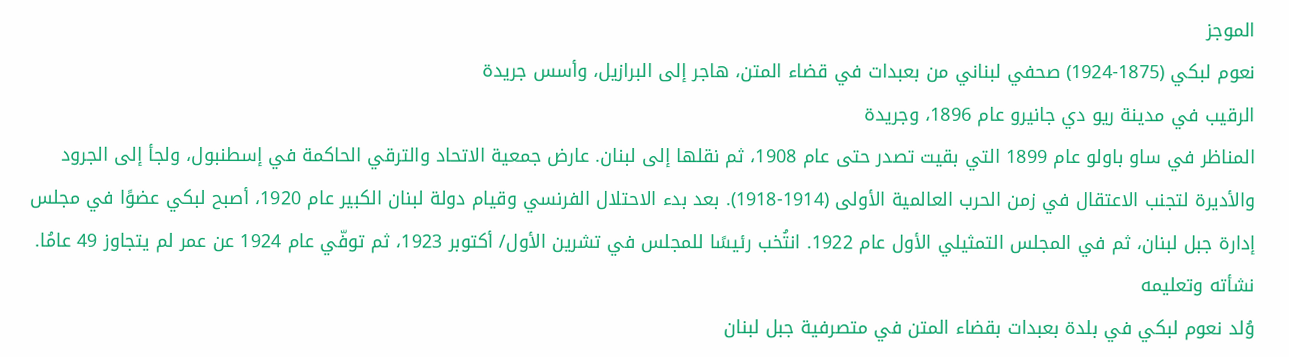الموجز
نعوم لبكي (1875-1924) صحفي لبناني من بعبدات في قضاء المتن، هاجر إلى البرازيل، وأسس جريدة
الرقيب في مدينة ريو دي جانيرو عام 1896، وجريدة
المناظر في ساو باولو عام 1899 التي بقيت تصدر حتى عام 1908، ثم نقلها إلى لبنان. عارض جمعية الاتحاد والترقي الحاكمة في إسطنبول، ولجأ إلى الجرود والأديرة لتجنب الاعتقال في زمن الحرب العالمية الأولى (1914-1918). بعد بدء الاحتلال الفرنسي وقيام دولة لبنان الكبير عام 1920، أصبح لبكي عضوًا في مجلس إدارة جبل لبنان، ثم في المجلس التمثيلي الأول عام 1922. انتُخب رئيسًا للمجلس في تشرين الأول/ أكتوبر 1923، ثم توفّي عام 1924 عن عمر لم يتجاوز 49 عامُا.
نشأته وتعليمه
وُلد نعوم لبكي في بلدة بعبدات بقضاء المتن في متصرفية جبل لبنان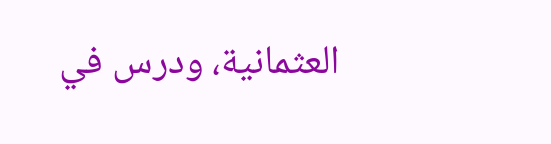العثمانية، ودرس في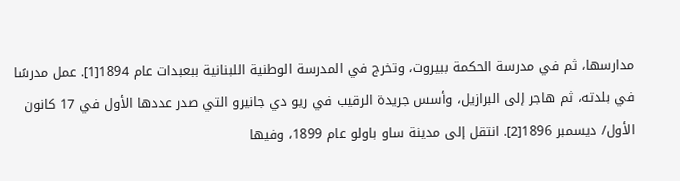مدارسها، ثم في مدرسة الحكمة ببيروت، وتخرج في المدرسة الوطنية اللبنانية ببعبدات عام 1894[1]. عمل مدرسًا في بلدته، ثم هاجر إلى البرازيل، وأسس جريدة الرقيب في ريو دي جانيرو التي صدر عددها الأول في 17 كانون الأول/ ديسمبر 1896[2]. انتقل إلى مدينة ساو باولو عام 1899، وفيها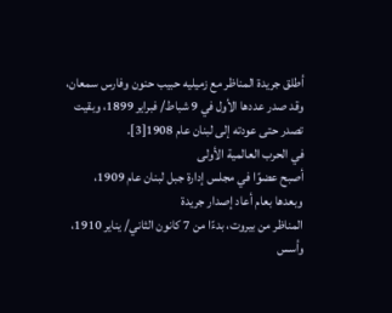أطلق جريدة المناظر مع زميليه حبيب حنون وفارس سمعان، وقد صدر عددها الأول في 9 شباط/ فبراير 1899، وبقيت تصدر حتى عودته إلى لبنان عام 1908[3].
في الحرب العالمية الأولى
أصبح عضوًا في مجلس إدارة جبل لبنان عام 1909، وبعدها بعام أعاد إصدار جريدة
المناظر من بيروت، بدءًا من 7 كانون الثاني/ يناير 1910، وأسس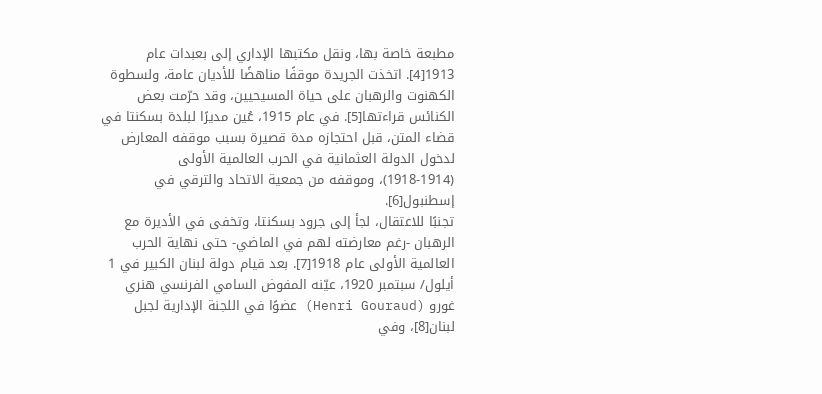مطبعة خاصة بها، ونقل مكتبها الإداري إلى بعبدات عام 1913[4]. اتخذت الجريدة موقفًا مناهضًا للأديان عامة، ولسطوة الكهنوت والرهبان على حياة المسيحيين، وقد حرّمت بعض الكنائس قراءتها[5]. في عام 1915، عُين مديرًا لبلدة بسكنتا في قضاء المتن، قبل احتجازه مدة قصيرة بسبب موقفه المعارض لدخول الدولة العثمانية في الحرب العالمية الأولى (1914-1918)، وموقفه من جمعية الاتحاد والترقي في إسطنبول[6].
تجنبًا للاعتقال، لجأ إلى جرود بسكنتا، وتخفى في الأديرة مع الرهبان -رغم معارضته لهم في الماضي- حتى نهاية الحرب العالمية الأولى عام 1918[7]. بعد قيام دولة لبنان الكبير في 1 أيلول/ سبتمبر 1920، عيّنه المفوض السامي الفرنسي هنري غورو (Henri Gouraud) عضوًا في اللجنة الإدارية لجبل لبنان[8]، وفي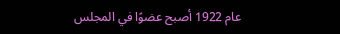عام 1922 أصبح عضوًا في المجلس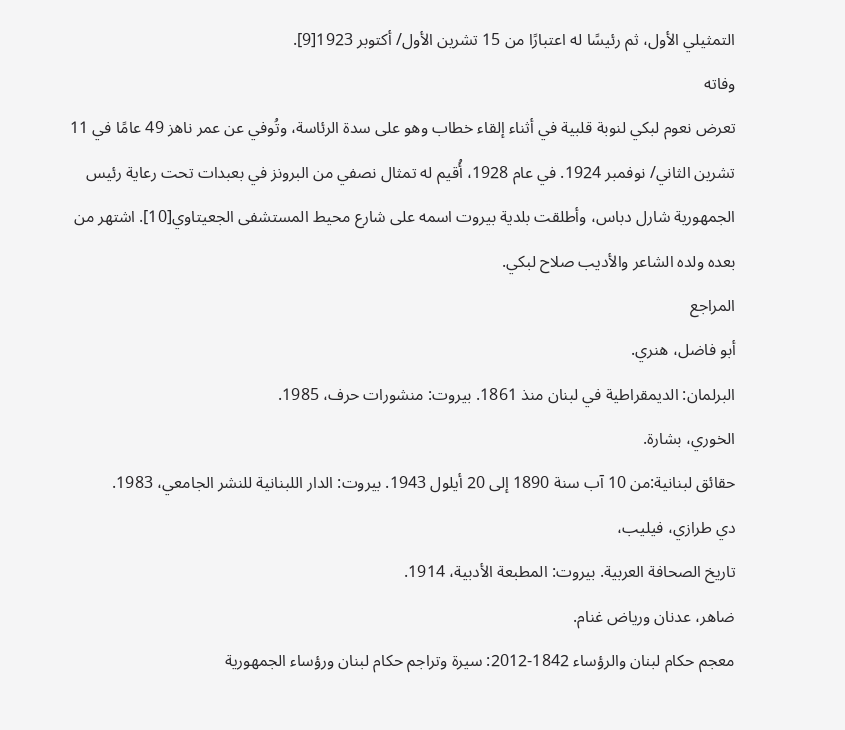التمثيلي الأول، ثم رئيسًا له اعتبارًا من 15 تشرين الأول/ أكتوبر 1923[9].
وفاته
تعرض نعوم لبكي لنوبة قلبية في أثناء إلقاء خطاب وهو على سدة الرئاسة، وتُوفي عن عمر ناهز 49 عامًا في 11 تشرين الثاني/ نوفمبر 1924. في عام 1928، أُقيم له تمثال نصفي من البرونز في بعبدات تحت رعاية رئيس الجمهورية شارل دباس، وأطلقت بلدية بيروت اسمه على شارع محيط المستشفى الجعيتاوي[10]. اشتهر من بعده ولده الشاعر والأديب صلاح لبكي.
المراجع
أبو فاضل، هنري.
البرلمان: الديمقراطية في لبنان منذ 1861. بيروت: منشورات حرف، 1985.
الخوري، بشارة.
حقائق لبنانية:من 10 آب سنة 1890 إلى 20 أيلول 1943. بيروت: الدار اللبنانية للنشر الجامعي، 1983.
دي طرازي، فيليب،
تاريخ الصحافة العربية. بيروت: المطبعة الأدبية، 1914.
ضاهر، عدنان ورياض غنام.
معجم حكام لبنان والرؤساء 1842-2012: سيرة وتراجم حكام لبنان ورؤساء الجمهورية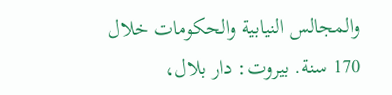والمجالس النيابية والحكومات خلال 170 سنة. بيروت: دار بلال،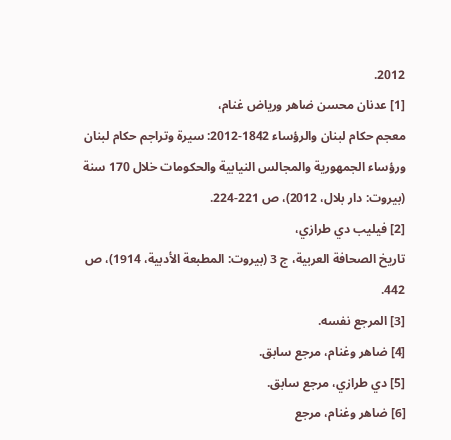2012.
[1] عدنان محسن ضاهر ورياض غنام،
معجم حكام لبنان والرؤساء 1842-2012: سيرة وتراجم حكام لبنان ورؤساء الجمهورية والمجالس النيابية والحكومات خلال 170 سنة (بيروت: دار بلال، 2012)، ص 221-224.
[2] فيليب دي طرازي،
تاريخ الصحافة العربية، ج 3 (بيروت: المطبعة الأدبية، 1914)، ص 442.
[3] المرجع نفسه.
[4] ضاهر وغنام، مرجع سابق.
[5] دي طرازي، مرجع سابق.
[6] ضاهر وغنام، مرجع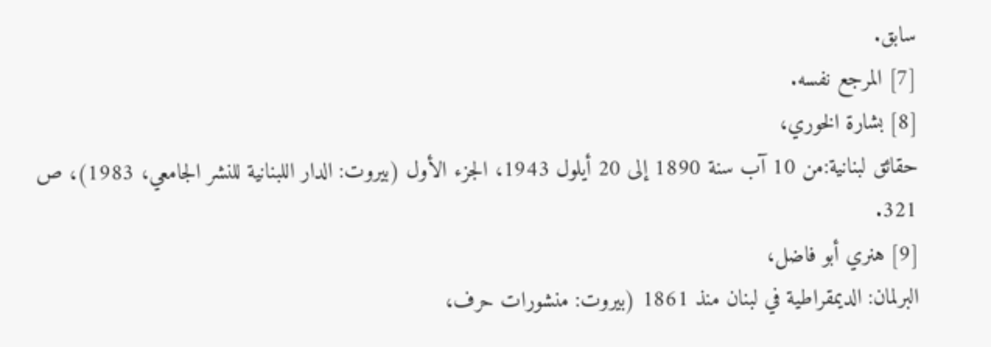سابق.
[7] المرجع نفسه.
[8] بشارة الخوري،
حقائق لبنانية:من 10 آب سنة 1890 إلى 20 أيلول 1943، الجزء الأول (بيروت: الدار اللبنانية للنشر الجامعي، 1983)، ص 321.
[9] هنري أبو فاضل،
البرلمان: الديمقراطية في لبنان منذ 1861 (بيروت: منشورات حرف،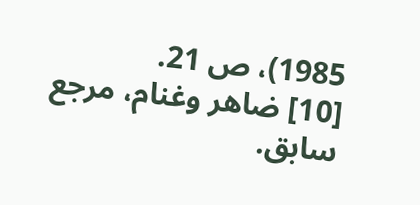1985)، ص 21.
[10] ضاهر وغنام، مرجع سابق.